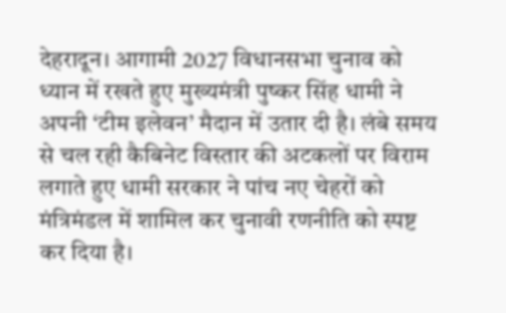देहरादून। आगामी 2027 विधानसभा चुनाव को ध्यान में रखते हुए मुख्यमंत्री पुष्कर सिंह धामी ने अपनी ‘टीम इलेवन’ मैदान में उतार दी है। लंबे समय से चल रही कैबिनेट विस्तार की अटकलों पर विराम लगाते हुए धामी सरकार ने पांच नए चेहरों को मंत्रिमंडल में शामिल कर चुनावी रणनीति को स्पष्ट कर दिया है।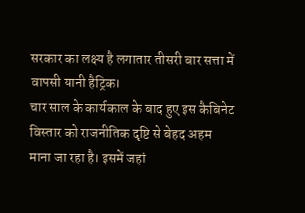सरकार का लक्ष्य है लगातार तीसरी बार सत्ता में वापसी यानी हैट्रिक।
चार साल के कार्यकाल के बाद हुए इस कैबिनेट विस्तार को राजनीतिक दृष्टि से बेहद अहम माना जा रहा है। इसमें जहां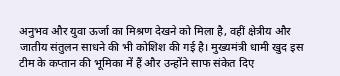अनुभव और युवा ऊर्जा का मिश्रण देखने को मिला है, वहीं क्षेत्रीय और जातीय संतुलन साधने की भी कोशिश की गई है। मुख्यमंत्री धामी खुद इस टीम के कप्तान की भूमिका में हैं और उन्होंने साफ संकेत दिए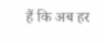हैं कि अब हर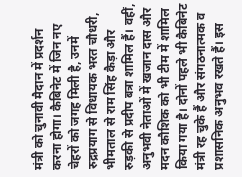मंत्री को चुनावी मैदान में प्रदर्शन करना होगा। कैबिनेट में जिन नए चेहरों को जगह मिली है, उनमें रुद्रप्रयाग से विधायक भरत चौधरी, भीमताल से राम सिंह कैड़ा और रुड़की से प्रदीप बत्रा शामिल हैं। वहीं, अनुभवी नेताओं में खजान दास और मदन कौशिक को भी टीम में शामिल किया गया है। दोनों पहले भी कैबिनेट मंत्री रह चुके हैं और संगठनात्मक व प्रशासनिक अनुभव रखते हैं। इस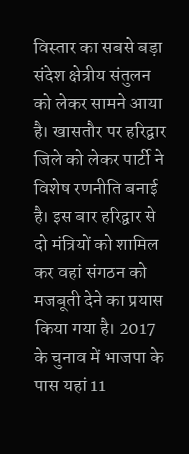विस्तार का सबसे बड़ा संदेश क्षेत्रीय संतुलन को लेकर सामने आया है। खासतौर पर हरिद्वार जिले को लेकर पार्टी ने विशेष रणनीति बनाई है। इस बार हरिद्वार से दो मंत्रियों को शामिल कर वहां संगठन को मजबूती देने का प्रयास किया गया है। 2017 के चुनाव में भाजपा के पास यहां 11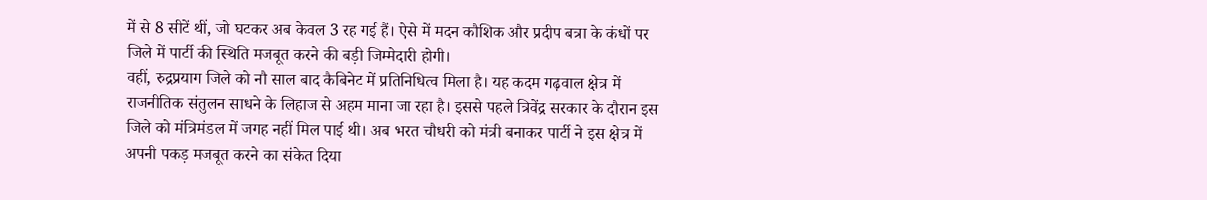में से 8 सीटें थीं, जो घटकर अब केवल 3 रह गई हैं। ऐसे में मदन कौशिक और प्रदीप बत्रा के कंधों पर जिले में पार्टी की स्थिति मजबूत करने की बड़ी जिम्मेदारी होगी।
वहीं, रुद्रप्रयाग जिले को नौ साल बाद कैबिनेट में प्रतिनिधित्व मिला है। यह कदम गढ़वाल क्षेत्र में राजनीतिक संतुलन साधने के लिहाज से अहम माना जा रहा है। इससे पहले त्रिवेंद्र सरकार के दौरान इस जिले को मंत्रिमंडल में जगह नहीं मिल पाई थी। अब भरत चौधरी को मंत्री बनाकर पार्टी ने इस क्षेत्र में अपनी पकड़ मजबूत करने का संकेत दिया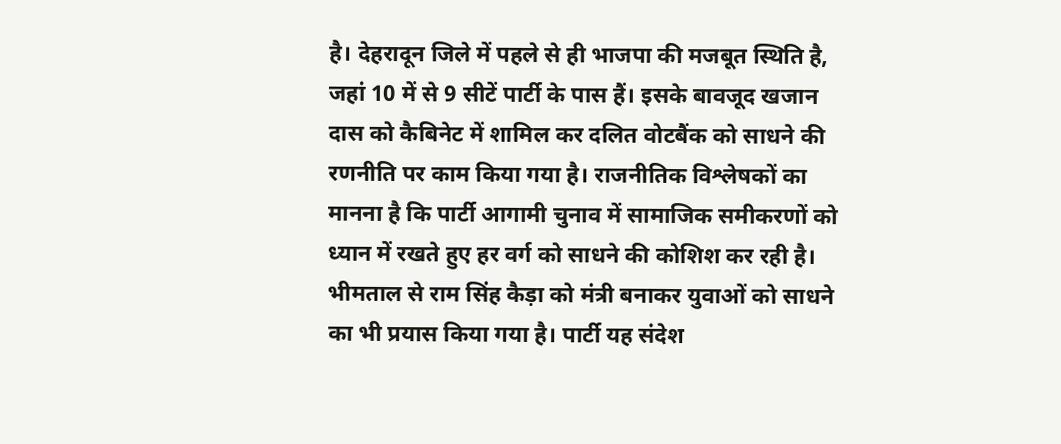है। देहरादून जिले में पहले से ही भाजपा की मजबूत स्थिति है, जहां 10 में से 9 सीटें पार्टी के पास हैं। इसके बावजूद खजान दास को कैबिनेट में शामिल कर दलित वोटबैंक को साधने की रणनीति पर काम किया गया है। राजनीतिक विश्लेषकों का मानना है कि पार्टी आगामी चुनाव में सामाजिक समीकरणों को ध्यान में रखते हुए हर वर्ग को साधने की कोशिश कर रही है। भीमताल से राम सिंह कैड़ा को मंत्री बनाकर युवाओं को साधने का भी प्रयास किया गया है। पार्टी यह संदेश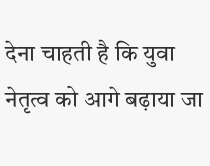देना चाहती है कि युवा नेतृत्व को आगे बढ़ाया जा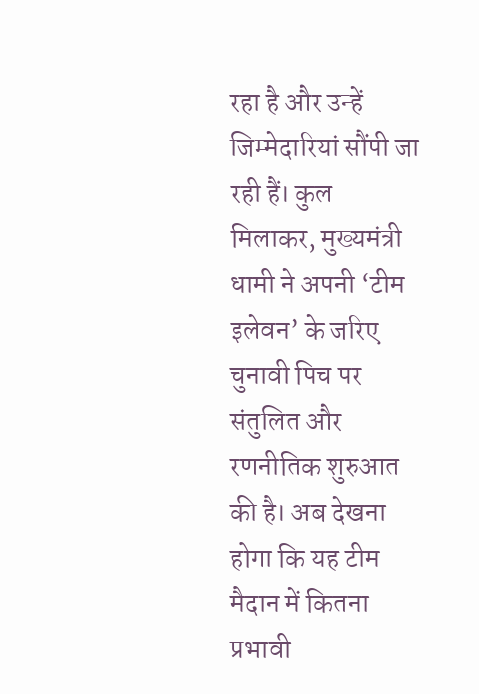रहा है और उन्हें जिम्मेदारियां सौंपी जा रही हैं। कुल मिलाकर, मुख्यमंत्री धामी ने अपनी ‘टीम इलेवन’ के जरिए चुनावी पिच पर संतुलित और रणनीतिक शुरुआत की है। अब देखना होगा कि यह टीम मैदान में कितना प्रभावी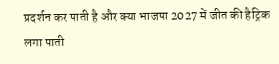प्रदर्शन कर पाती है और क्या भाजपा 2027 में जीत की हैट्रिक लगा पाती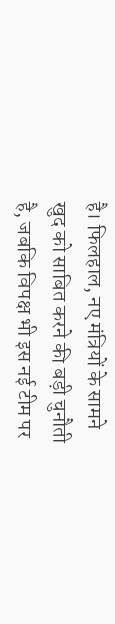है। फिलहाल, नए मंत्रियों के सामने खुद को साबित करने की बड़ी चुनौती है, जबकि विपक्ष भी इस नई टीम पर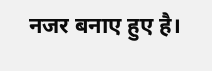नजर बनाए हुए है।